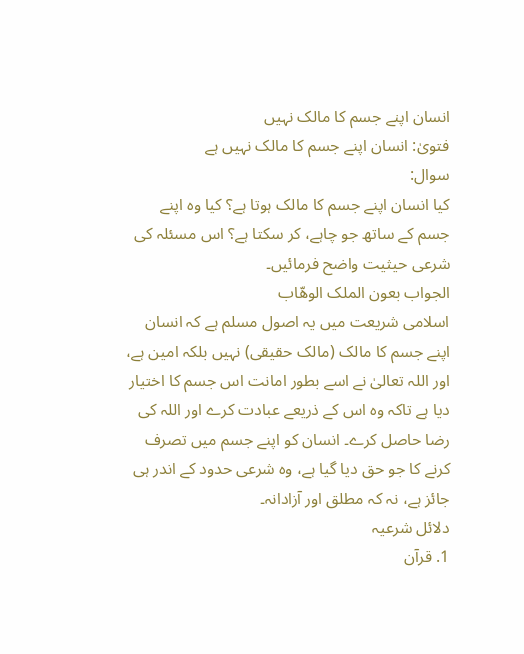انسان اپنے جسم کا مالک نہیں
فتویٰ: انسان اپنے جسم کا مالک نہیں ہے
سوال:
کیا انسان اپنے جسم کا مالک ہوتا ہے؟ کیا وہ اپنے جسم کے ساتھ جو چاہے، کر سکتا ہے؟ اس مسئلہ کی شرعی حیثیت واضح فرمائیں۔
الجواب بعون الملک الوھّاب
اسلامی شریعت میں یہ اصول مسلم ہے کہ انسان اپنے جسم کا مالک (مالک حقیقی) نہیں بلکہ امین ہے، اور اللہ تعالیٰ نے اسے بطور امانت اس جسم کا اختیار دیا ہے تاکہ وہ اس کے ذریعے عبادت کرے اور اللہ کی رضا حاصل کرے۔ انسان کو اپنے جسم میں تصرف کرنے کا جو حق دیا گیا ہے، وہ شرعی حدود کے اندر ہی جائز ہے، نہ کہ مطلق اور آزادانہ۔
دلائل شرعیہ
1. قرآن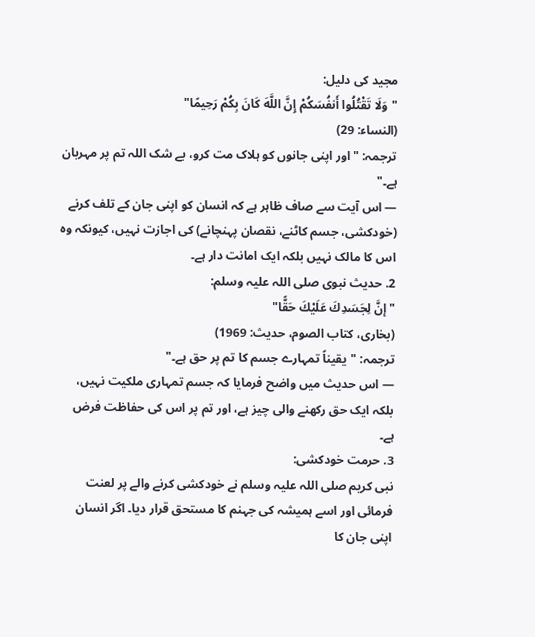مجید کی دلیل:
"وَلَا تَقْتُلُوا أَنفُسَكُمْ إِنَّ اللَّهَ كَانَ بِكُمْ رَحِيمًا"
(النساء: 29)
ترجمہ: "اور اپنی جانوں کو ہلاک مت کرو، بے شک اللہ تم پر مہربان ہے۔"
— اس آیت سے صاف ظاہر ہے کہ انسان کو اپنی جان کے تلف کرنے (خودکشی، جسم کاٹنے، نقصان پہنچانے) کی اجازت نہیں، کیونکہ وہ اس کا مالک نہیں بلکہ ایک امانت دار ہے۔
2. حدیث نبوی صلی اللہ علیہ وسلم:
"إنَّ لِجَسَدِكَ عَلَيْكَ حَقًّا"
(بخاری، کتاب الصوم، حدیث: 1969)
ترجمہ: "یقیناً تمہارے جسم کا تم پر حق ہے۔"
— اس حدیث میں واضح فرمایا کہ جسم تمہاری ملکیت نہیں، بلکہ ایک حق رکھنے والی چیز ہے، اور تم پر اس کی حفاظت فرض ہے۔
3. حرمت خودکشی:
نبی کریم صلی اللہ علیہ وسلم نے خودکشی کرنے والے پر لعنت فرمائی اور اسے ہمیشہ کی جہنم کا مستحق قرار دیا۔ اگر انسان اپنی جان کا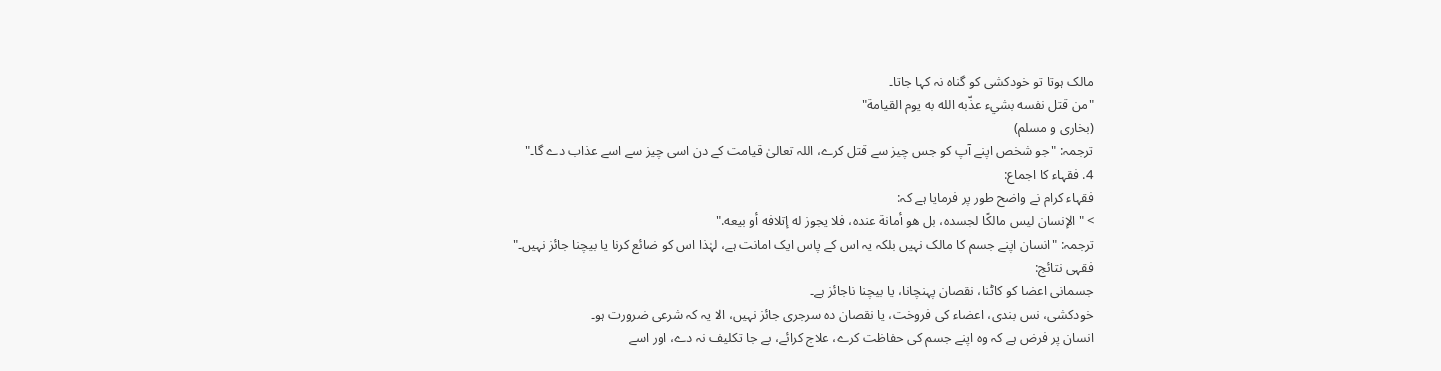مالک ہوتا تو خودکشی کو گناہ نہ کہا جاتا۔
"من قتل نفسه بشيء عذّبه الله به يوم القيامة"
(بخاری و مسلم)
ترجمہ: "جو شخص اپنے آپ کو جس چیز سے قتل کرے، اللہ تعالیٰ قیامت کے دن اسی چیز سے اسے عذاب دے گا۔"
4. فقہاء کا اجماع:
فقہاء کرام نے واضح طور پر فرمایا ہے کہ:
> "الإنسان لیس مالكًا لجسده، بل هو أمانة عنده، فلا يجوز له إتلافه أو بيعه."
ترجمہ: "انسان اپنے جسم کا مالک نہیں بلکہ یہ اس کے پاس ایک امانت ہے، لہٰذا اس کو ضائع کرنا یا بیچنا جائز نہیں۔"
فقہی نتائج:
جسمانی اعضا کو کاٹنا، نقصان پہنچانا، یا بیچنا ناجائز ہے۔
خودکشی، نس بندی، اعضاء کی فروخت، یا نقصان دہ سرجری جائز نہیں، الا یہ کہ شرعی ضرورت ہو۔
انسان پر فرض ہے کہ وہ اپنے جسم کی حفاظت کرے، علاج کرائے، بے جا تکلیف نہ دے، اور اسے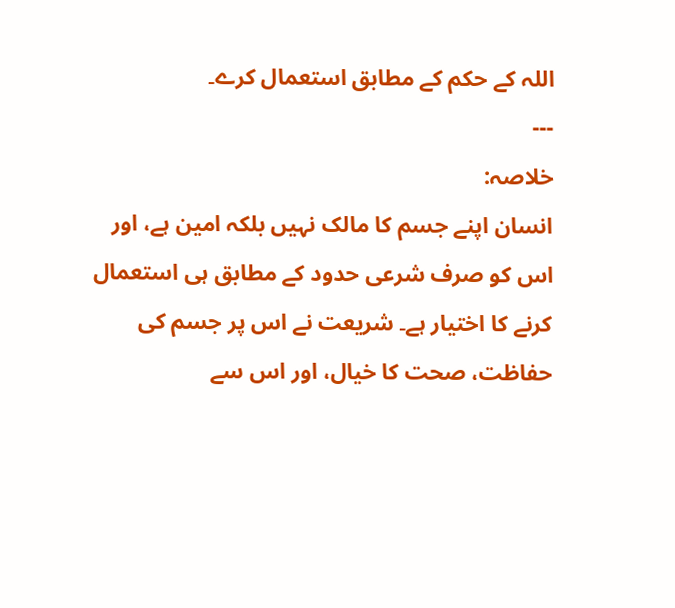اللہ کے حکم کے مطابق استعمال کرے۔
---
خلاصہ:
انسان اپنے جسم کا مالک نہیں بلکہ امین ہے، اور اس کو صرف شرعی حدود کے مطابق ہی استعمال کرنے کا اختیار ہے۔ شریعت نے اس پر جسم کی حفاظت، صحت کا خیال، اور اس سے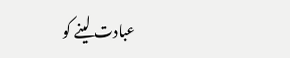عبادت لینے کو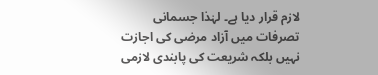لازم قرار دیا ہے۔ لہٰذا جسمانی تصرفات میں آزاد مرضی کی اجازت نہیں بلکہ شریعت کی پابندی لازمی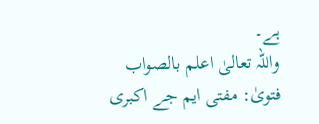ہے۔
واللہ تعالیٰ اعلم بالصواب
فتویٰ: مفتی ایم جے اکبری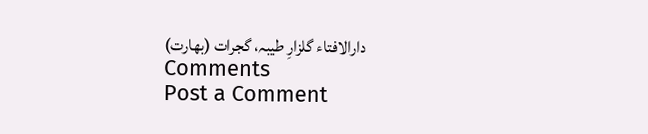دارالافتاء گلزارِ طیبہ، گجرات (بھارت)
Comments
Post a Comment